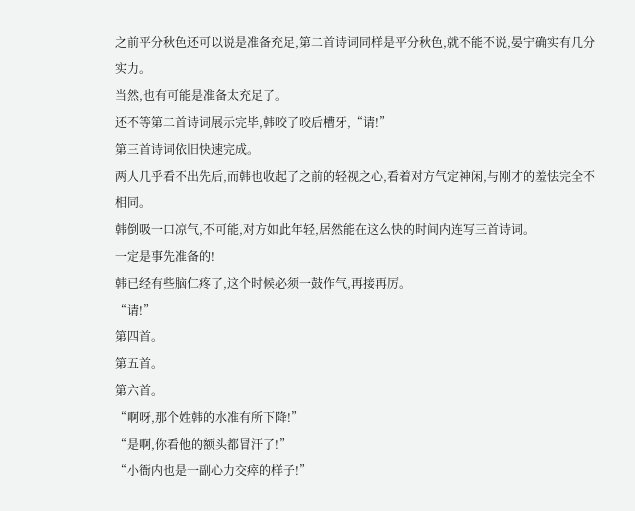之前平分秋色还可以说是准备充足,第二首诗词同样是平分秋色,就不能不说,晏宁确实有几分实力。
当然,也有可能是准备太充足了。
还不等第二首诗词展示完毕,韩咬了咬后槽牙,“请!”
第三首诗词依旧快速完成。
两人几乎看不出先后,而韩也收起了之前的轻视之心,看着对方气定神闲,与刚才的羞怯完全不相同。
韩倒吸一口凉气,不可能,对方如此年轻,居然能在这么快的时间内连写三首诗词。
一定是事先准备的!
韩已经有些脑仁疼了,这个时候必须一鼓作气,再接再厉。
“请!”
第四首。
第五首。
第六首。
“啊呀,那个姓韩的水准有所下降!”
“是啊,你看他的额头都冒汗了!”
“小衙内也是一副心力交瘁的样子!”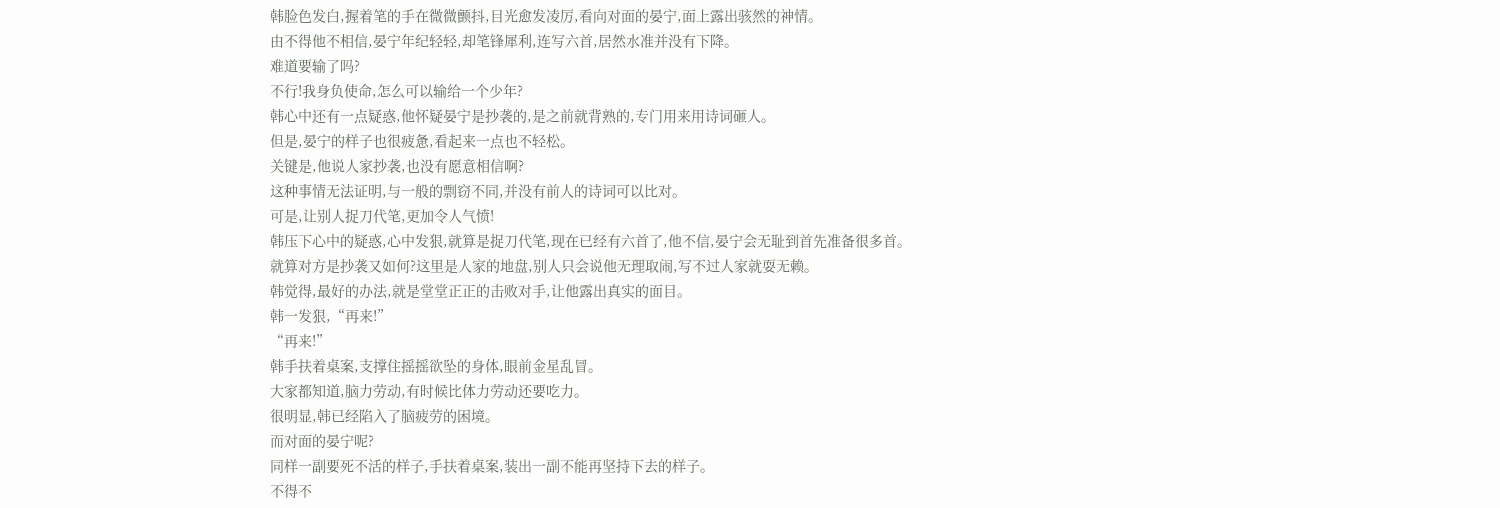韩脸色发白,握着笔的手在微微颤抖,目光愈发凌厉,看向对面的晏宁,面上露出骇然的神情。
由不得他不相信,晏宁年纪轻轻,却笔锋犀利,连写六首,居然水准并没有下降。
难道要输了吗?
不行!我身负使命,怎么可以输给一个少年?
韩心中还有一点疑惑,他怀疑晏宁是抄袭的,是之前就背熟的,专门用来用诗词砸人。
但是,晏宁的样子也很疲惫,看起来一点也不轻松。
关键是,他说人家抄袭,也没有愿意相信啊?
这种事情无法证明,与一般的剽窃不同,并没有前人的诗词可以比对。
可是,让别人捉刀代笔,更加令人气愤!
韩压下心中的疑惑,心中发狠,就算是捉刀代笔,现在已经有六首了,他不信,晏宁会无耻到首先准备很多首。
就算对方是抄袭又如何?这里是人家的地盘,别人只会说他无理取闹,写不过人家就耍无赖。
韩觉得,最好的办法,就是堂堂正正的击败对手,让他露出真实的面目。
韩一发狠,“再来!”
“再来!”
韩手扶着桌案,支撑住摇摇欲坠的身体,眼前金星乱冒。
大家都知道,脑力劳动,有时候比体力劳动还要吃力。
很明显,韩已经陷入了脑疲劳的困境。
而对面的晏宁呢?
同样一副要死不活的样子,手扶着桌案,装出一副不能再坚持下去的样子。
不得不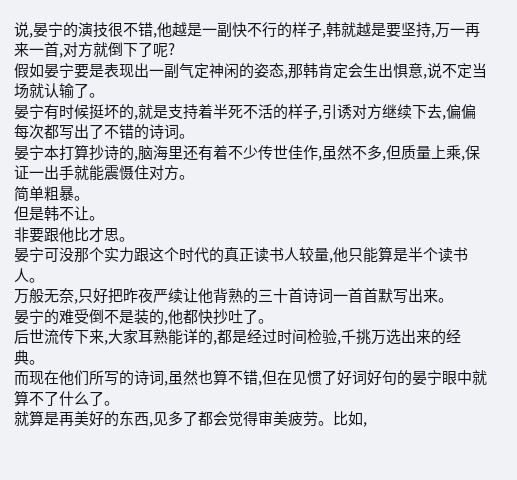说,晏宁的演技很不错,他越是一副快不行的样子,韩就越是要坚持,万一再来一首,对方就倒下了呢?
假如晏宁要是表现出一副气定神闲的姿态,那韩肯定会生出惧意,说不定当场就认输了。
晏宁有时候挺坏的,就是支持着半死不活的样子,引诱对方继续下去,偏偏每次都写出了不错的诗词。
晏宁本打算抄诗的,脑海里还有着不少传世佳作,虽然不多,但质量上乘,保证一出手就能震慑住对方。
简单粗暴。
但是韩不让。
非要跟他比才思。
晏宁可没那个实力跟这个时代的真正读书人较量,他只能算是半个读书人。
万般无奈,只好把昨夜严续让他背熟的三十首诗词一首首默写出来。
晏宁的难受倒不是装的,他都快抄吐了。
后世流传下来,大家耳熟能详的,都是经过时间检验,千挑万选出来的经典。
而现在他们所写的诗词,虽然也算不错,但在见惯了好词好句的晏宁眼中就算不了什么了。
就算是再美好的东西,见多了都会觉得审美疲劳。比如,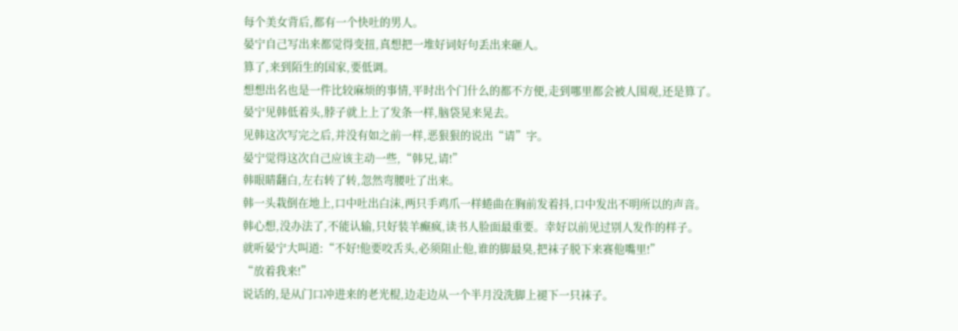每个美女背后,都有一个快吐的男人。
晏宁自己写出来都觉得变扭,真想把一堆好词好句丢出来砸人。
算了,来到陌生的国家,要低调。
想想出名也是一件比较麻烦的事情,平时出个门什么的都不方便,走到哪里都会被人围观,还是算了。
晏宁见韩低着头,脖子就上上了发条一样,脑袋晃来晃去。
见韩这次写完之后,并没有如之前一样,恶狠狠的说出“请”字。
晏宁觉得这次自己应该主动一些,“韩兄,请!”
韩眼睛翻白,左右转了转,忽然弯腰吐了出来。
韩一头栽倒在地上,口中吐出白沫,两只手鸡爪一样蜷曲在胸前发着抖,口中发出不明所以的声音。
韩心想,没办法了,不能认输,只好装羊癫疯,读书人脸面最重要。幸好以前见过别人发作的样子。
就听晏宁大叫道:“不好!他要咬舌头,必须阻止他,谁的脚最臭,把袜子脱下来赛他嘴里!”
“放着我来!”
说话的,是从门口冲进来的老光棍,边走边从一个半月没洗脚上褪下一只袜子。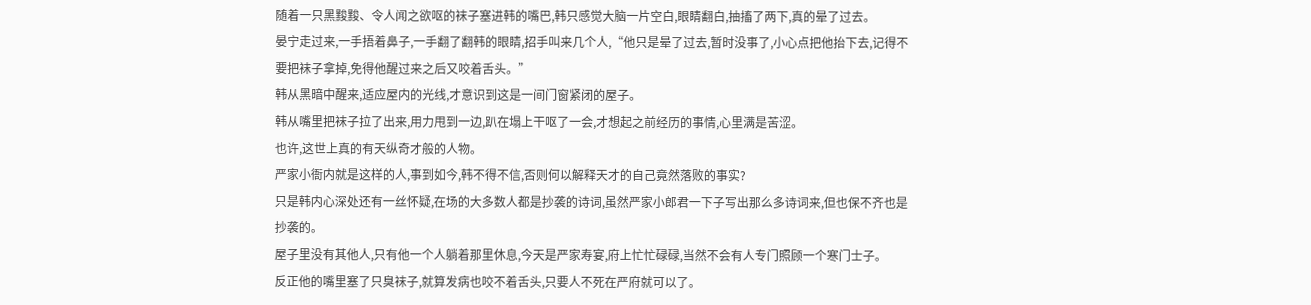随着一只黑黢黢、令人闻之欲呕的袜子塞进韩的嘴巴,韩只感觉大脑一片空白,眼睛翻白,抽搐了两下,真的晕了过去。
晏宁走过来,一手捂着鼻子,一手翻了翻韩的眼睛,招手叫来几个人,“他只是晕了过去,暂时没事了,小心点把他抬下去,记得不要把袜子拿掉,免得他醒过来之后又咬着舌头。”
韩从黑暗中醒来,适应屋内的光线,才意识到这是一间门窗紧闭的屋子。
韩从嘴里把袜子拉了出来,用力甩到一边,趴在塌上干呕了一会,才想起之前经历的事情,心里满是苦涩。
也许,这世上真的有天纵奇才般的人物。
严家小衙内就是这样的人,事到如今,韩不得不信,否则何以解释天才的自己竟然落败的事实?
只是韩内心深处还有一丝怀疑,在场的大多数人都是抄袭的诗词,虽然严家小郎君一下子写出那么多诗词来,但也保不齐也是抄袭的。
屋子里没有其他人,只有他一个人躺着那里休息,今天是严家寿宴,府上忙忙碌碌,当然不会有人专门照顾一个寒门士子。
反正他的嘴里塞了只臭袜子,就算发病也咬不着舌头,只要人不死在严府就可以了。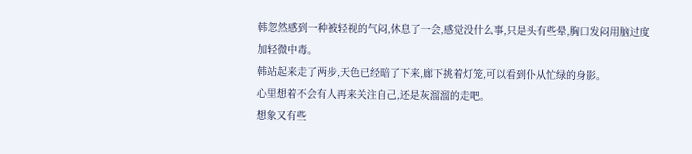韩忽然感到一种被轻视的气闷,休息了一会,感觉没什么事,只是头有些晕,胸口发闷用脑过度加轻微中毒。
韩站起来走了两步,天色已经暗了下来,廊下挑着灯笼,可以看到仆从忙绿的身影。
心里想着不会有人再来关注自己,还是灰溜溜的走吧。
想象又有些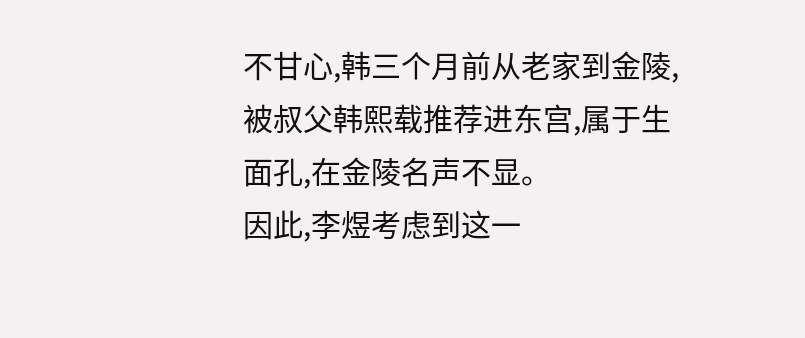不甘心,韩三个月前从老家到金陵,被叔父韩熙载推荐进东宫,属于生面孔,在金陵名声不显。
因此,李煜考虑到这一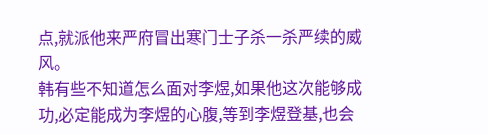点,就派他来严府冒出寒门士子杀一杀严续的威风。
韩有些不知道怎么面对李煜,如果他这次能够成功,必定能成为李煜的心腹,等到李煜登基,也会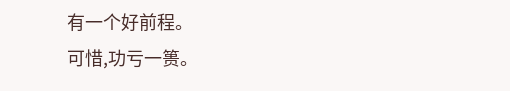有一个好前程。
可惜,功亏一篑。